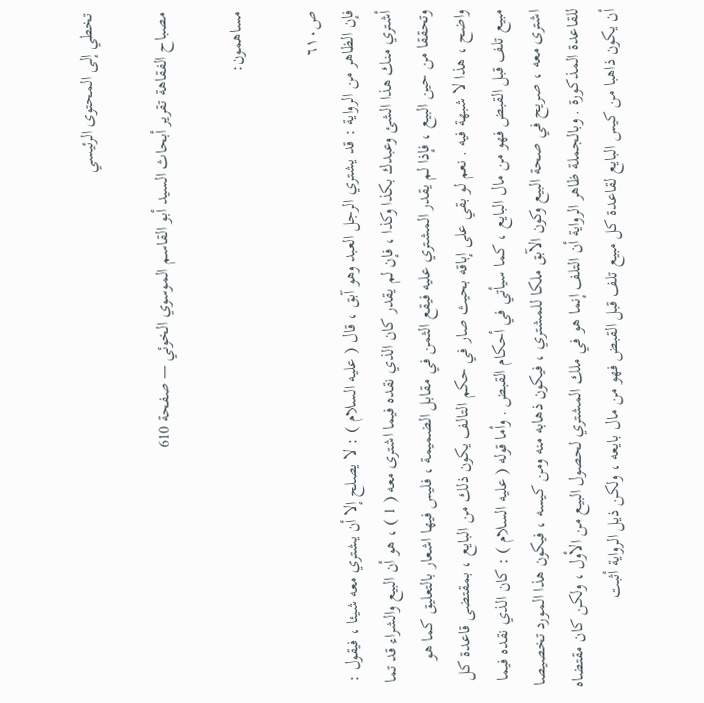تخطي إلى المحتوى الرئيسي

مصباح الفقاهة تقرير أبحاث السيد أبو القاسم الموسوي الخوئي — صفحة 610

مساهمون:

ص٦١٠
فإن الظاهر من الرواية : قد يشتري الرجل العبد وهو آبق ، قال ( عليه السلام ) : لا يصلح إلا أن يشتري معه شيئا ، فيقول : أشتري منك هذا الشئ وعبدك بكذا وكذا ، فإن لم يقدر كان الذي نقده فيما اشترى معه ( 1 ) ، هو أن البيع والشراء قد تما وتحققا من حين البيع ، فإذا لم يقدر المشتري عليه فيقع الثمن في مقابل الضميمة ، فليس فيها اشعار بالتعليق كما هو واضح ، هذا لا شبهة فيه . نعم لو بقي على إباقه بحيث صار في حكم التالف يكون ذلك من البايع ، بمقتضى قاعدة كل مبيع تلف قبل القبض فهو من مال البايع ، كما سيأتي في أحكام القبض . وأما قوله ( عليه السلام ) : كان الذي نقده فيما اشترى معه ، صريح في صحة البيع وكون الآبق ملكا للمشتري ، فيكون ذهابه منه ومن كيسه ، فيكون هذا المورد تخصيصا للقاعدة المذكورة . وبالجملة ظاهر الرواية أن التلف إنما هو في ملك المشتري لحصول البيع من الأول ، ولكن كان مقتضاه أن يكون ذاهبا من كيس البايع لقاعدة كل مبيع تلف قبل القبض فهو من مال بايعه ، ولكن ذيل الرواية أثبت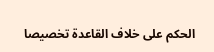الحكم على خلاف القاعدة تخصيصا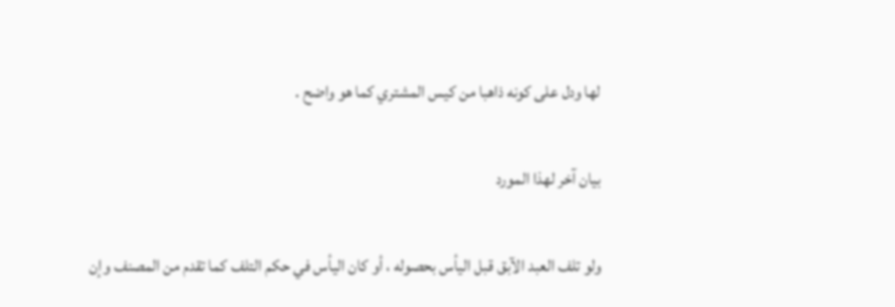لها ودل على كونه ذاهبا من كيس المشتري كما هو واضح .

بيان آخر لهذا المورد

ولو تلف العبد الآبق قبل اليأس بحصوله ، أو كان اليأس في حكم التلف كما تقدم من المصنف وإن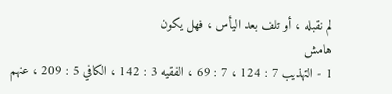لم نقبله ، أو تلف بعد اليأس ، فهل يكون
هامش
1 - التهذيب 7 : 124 ، 7 : 69 ، الفقيه 3 : 142 ، الكافي 5 : 209 ، عنهم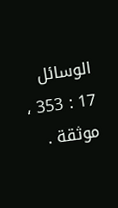الوسائل 17 : 353 ، موثقة .